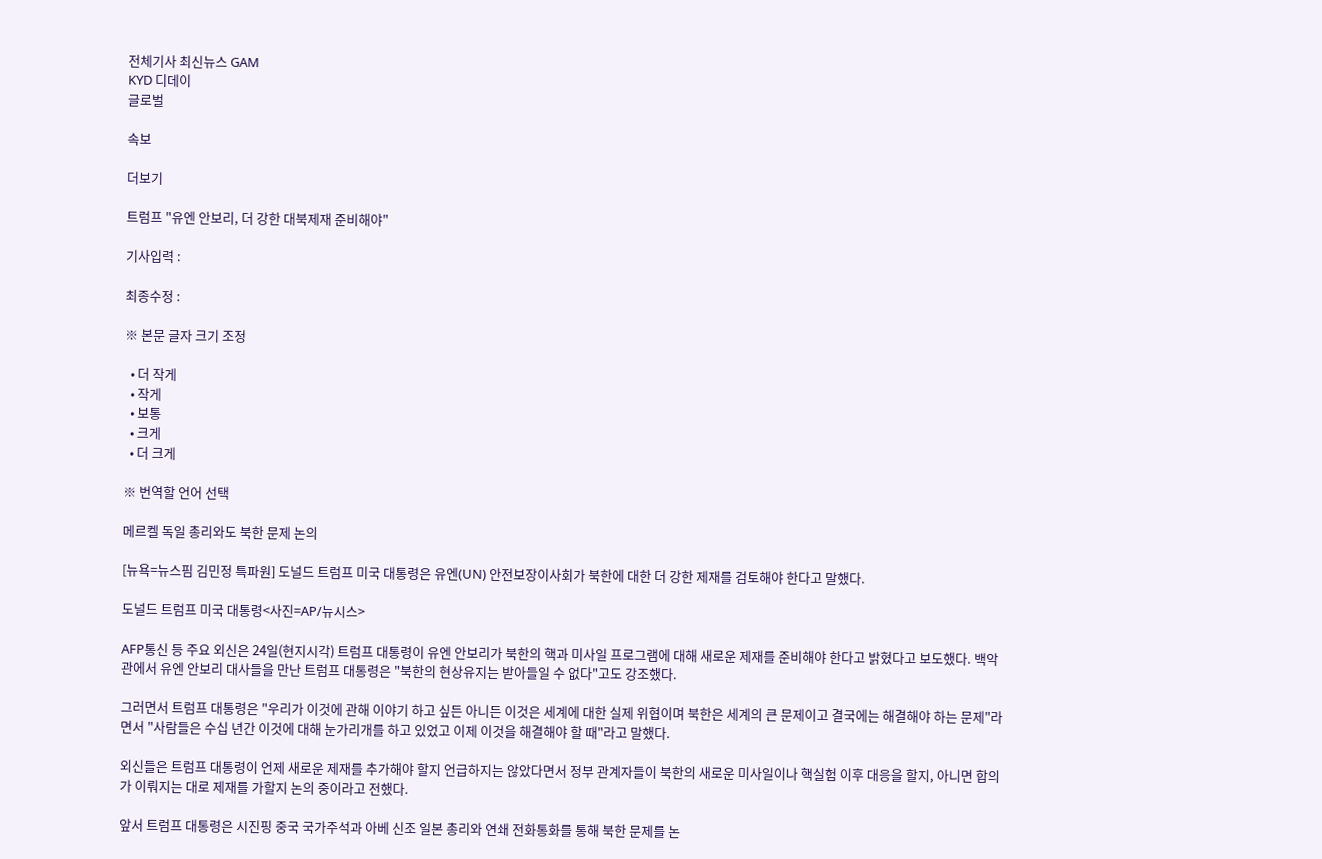전체기사 최신뉴스 GAM
KYD 디데이
글로벌

속보

더보기

트럼프 "유엔 안보리, 더 강한 대북제재 준비해야"

기사입력 :

최종수정 :

※ 본문 글자 크기 조정

  • 더 작게
  • 작게
  • 보통
  • 크게
  • 더 크게

※ 번역할 언어 선택

메르켈 독일 총리와도 북한 문제 논의

[뉴욕=뉴스핌 김민정 특파원] 도널드 트럼프 미국 대통령은 유엔(UN) 안전보장이사회가 북한에 대한 더 강한 제재를 검토해야 한다고 말했다.

도널드 트럼프 미국 대통령<사진=AP/뉴시스>

AFP통신 등 주요 외신은 24일(현지시각) 트럼프 대통령이 유엔 안보리가 북한의 핵과 미사일 프로그램에 대해 새로운 제재를 준비해야 한다고 밝혔다고 보도했다. 백악관에서 유엔 안보리 대사들을 만난 트럼프 대통령은 "북한의 현상유지는 받아들일 수 없다"고도 강조했다.

그러면서 트럼프 대통령은 "우리가 이것에 관해 이야기 하고 싶든 아니든 이것은 세계에 대한 실제 위협이며 북한은 세계의 큰 문제이고 결국에는 해결해야 하는 문제"라면서 "사람들은 수십 년간 이것에 대해 눈가리개를 하고 있었고 이제 이것을 해결해야 할 때"라고 말했다.

외신들은 트럼프 대통령이 언제 새로운 제재를 추가해야 할지 언급하지는 않았다면서 정부 관계자들이 북한의 새로운 미사일이나 핵실험 이후 대응을 할지, 아니면 합의가 이뤄지는 대로 제재를 가할지 논의 중이라고 전했다.

앞서 트럼프 대통령은 시진핑 중국 국가주석과 아베 신조 일본 총리와 연쇄 전화통화를 통해 북한 문제를 논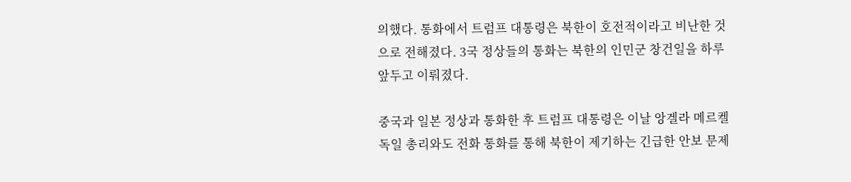의했다. 통화에서 트럼프 대통령은 북한이 호전적이라고 비난한 것으로 전해졌다. 3국 정상들의 통화는 북한의 인민군 창건일을 하루 앞두고 이뤄졌다.

중국과 일본 정상과 통화한 후 트럼프 대통령은 이날 앙겔라 메르켈 독일 총리와도 전화 통화를 통해 북한이 제기하는 긴급한 안보 문제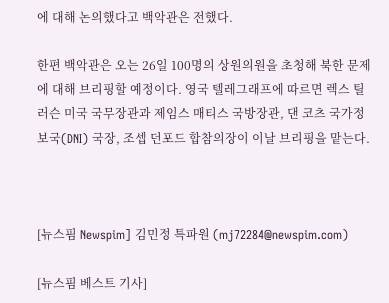에 대해 논의했다고 백악관은 전했다.

한편 백악관은 오는 26일 100명의 상원의원을 초청해 북한 문제에 대해 브리핑할 예정이다. 영국 텔레그래프에 따르면 렉스 틸러슨 미국 국무장관과 제임스 매티스 국방장관, 댄 코츠 국가정보국(DNI) 국장, 조셉 던포드 합참의장이 이날 브리핑을 맡는다.



[뉴스핌 Newspim] 김민정 특파원 (mj72284@newspim.com)

[뉴스핌 베스트 기사]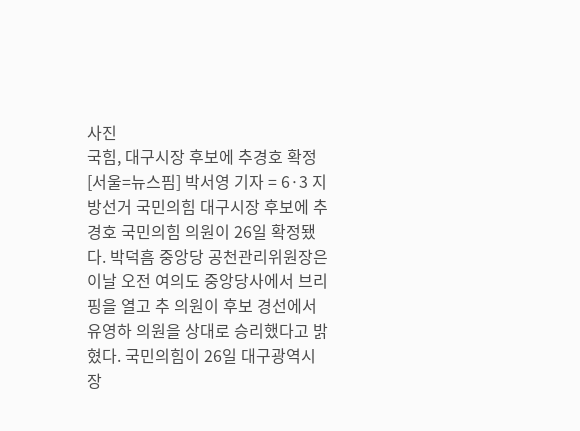사진
국힘, 대구시장 후보에 추경호 확정 [서울=뉴스핌] 박서영 기자 = 6·3 지방선거 국민의힘 대구시장 후보에 추경호 국민의힘 의원이 26일 확정됐다. 박덕흠 중앙당 공천관리위원장은 이날 오전 여의도 중앙당사에서 브리핑을 열고 추 의원이 후보 경선에서 유영하 의원을 상대로 승리했다고 밝혔다. 국민의힘이 26일 대구광역시장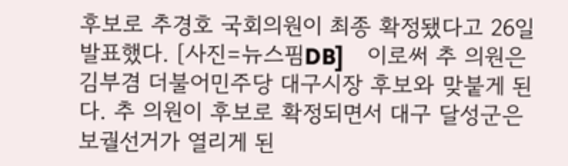후보로 추경호 국회의원이 최종 확정됐다고 26일 발표했다. [사진=뉴스핌DB]    이로써 추 의원은 김부겸 더불어민주당 대구시장 후보와 맞붙게 된다. 추 의원이 후보로 확정되면서 대구 달성군은 보궐선거가 열리게 된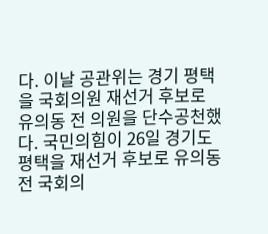다. 이날 공관위는 경기 평택을 국회의원 재선거 후보로 유의동 전 의원을 단수공천했다. 국민의힘이 26일 경기도 평택을 재선거 후보로 유의동 전 국회의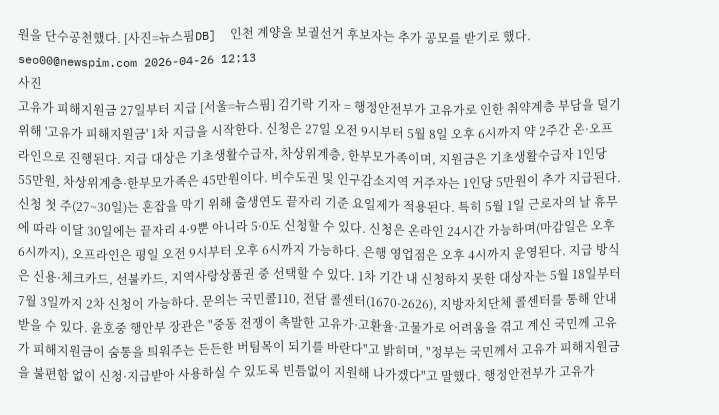원을 단수공천했다. [사진=뉴스핌DB]  인천 계양을 보궐선거 후보자는 추가 공모를 받기로 했다. seo00@newspim.com 2026-04-26 12:13
사진
고유가 피해지원금 27일부터 지급 [서울=뉴스핌] 김기락 기자 = 행정안전부가 고유가로 인한 취약계층 부담을 덜기 위해 '고유가 피해지원금' 1차 지급을 시작한다. 신청은 27일 오전 9시부터 5월 8일 오후 6시까지 약 2주간 온·오프라인으로 진행된다. 지급 대상은 기초생활수급자, 차상위계층, 한부모가족이며, 지원금은 기초생활수급자 1인당 55만원, 차상위계층·한부모가족은 45만원이다. 비수도권 및 인구감소지역 거주자는 1인당 5만원이 추가 지급된다. 신청 첫 주(27~30일)는 혼잡을 막기 위해 출생연도 끝자리 기준 요일제가 적용된다. 특히 5월 1일 근로자의 날 휴무에 따라 이달 30일에는 끝자리 4·9뿐 아니라 5·0도 신청할 수 있다. 신청은 온라인 24시간 가능하며(마감일은 오후 6시까지), 오프라인은 평일 오전 9시부터 오후 6시까지 가능하다. 은행 영업점은 오후 4시까지 운영된다. 지급 방식은 신용·체크카드, 선불카드, 지역사랑상품권 중 선택할 수 있다. 1차 기간 내 신청하지 못한 대상자는 5월 18일부터 7월 3일까지 2차 신청이 가능하다. 문의는 국민콜110, 전담 콜센터(1670-2626), 지방자치단체 콜센터를 통해 안내받을 수 있다. 윤호중 행안부 장관은 "중동 전쟁이 촉발한 고유가·고환율·고물가로 어려움을 겪고 계신 국민께 고유가 피해지원금이 숨통을 틔워주는 든든한 버팀목이 되기를 바란다"고 밝히며, "정부는 국민께서 고유가 피해지원금을 불편함 없이 신청·지급받아 사용하실 수 있도록 빈틈없이 지원해 나가겠다"고 말했다. 행정안전부가 고유가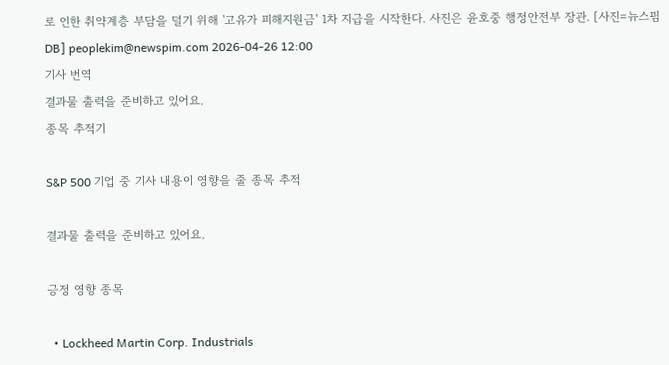로 인한 취약계층 부담을 덜기 위해 '고유가 피해지원금' 1차 지급을 시작한다. 사진은 윤호중 행정안전부 장관. [사진=뉴스핌DB] peoplekim@newspim.com 2026-04-26 12:00
기사 번역
결과물 출력을 준비하고 있어요.
종목 추적기

S&P 500 기업 중 기사 내용이 영향을 줄 종목 추적

결과물 출력을 준비하고 있어요.

긍정 영향 종목

  • Lockheed Martin Corp. Industrials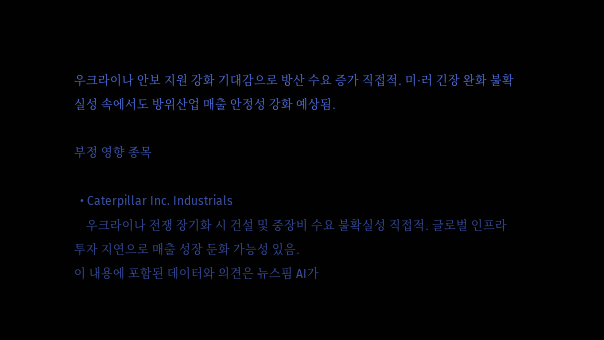우크라이나 안보 지원 강화 기대감으로 방산 수요 증가 직접적. 미·러 긴장 완화 불확실성 속에서도 방위산업 매출 안정성 강화 예상됨.

부정 영향 종목

  • Caterpillar Inc. Industrials
    우크라이나 전쟁 장기화 시 건설 및 중장비 수요 불확실성 직접적. 글로벌 인프라 투자 지연으로 매출 성장 둔화 가능성 있음.
이 내용에 포함된 데이터와 의견은 뉴스핌 AI가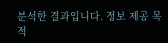분석한 결과입니다. 정보 제공 목적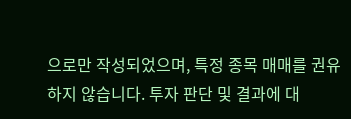으로만 작성되었으며, 특정 종목 매매를 권유하지 않습니다. 투자 판단 및 결과에 대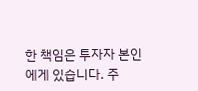한 책임은 투자자 본인에게 있습니다. 주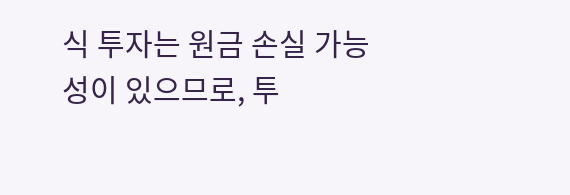식 투자는 원금 손실 가능성이 있으므로, 투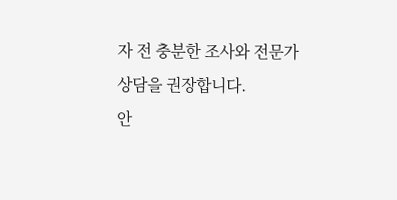자 전 충분한 조사와 전문가 상담을 권장합니다.
안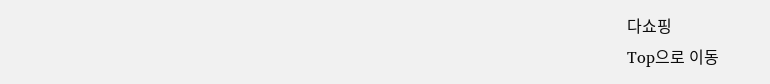다쇼핑
Top으로 이동